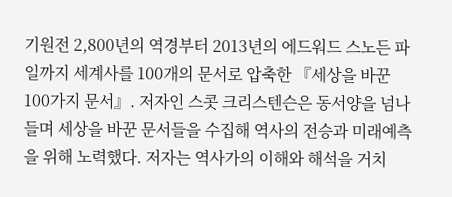기원전 2,800년의 역경부터 2013년의 에드워드 스노든 파일까지 세계사를 100개의 문서로 압축한 『세상을 바꾼 100가지 문서』. 저자인 스콧 크리스텐슨은 동서양을 넘나들며 세상을 바꾼 문서들을 수집해 역사의 전승과 미래예측을 위해 노력했다. 저자는 역사가의 이해와 해석을 거치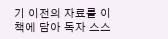기 이전의 자료를 이 책에 담아 독자 스스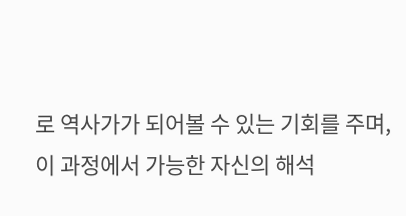로 역사가가 되어볼 수 있는 기회를 주며, 이 과정에서 가능한 자신의 해석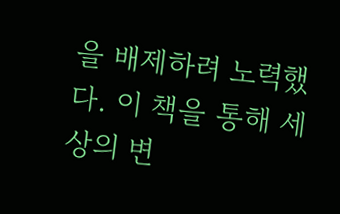을 배제하려 노력했다. 이 책을 통해 세상의 변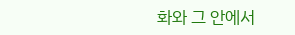화와 그 안에서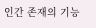인간 존재의 기능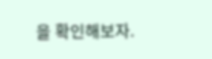을 확인해보자.